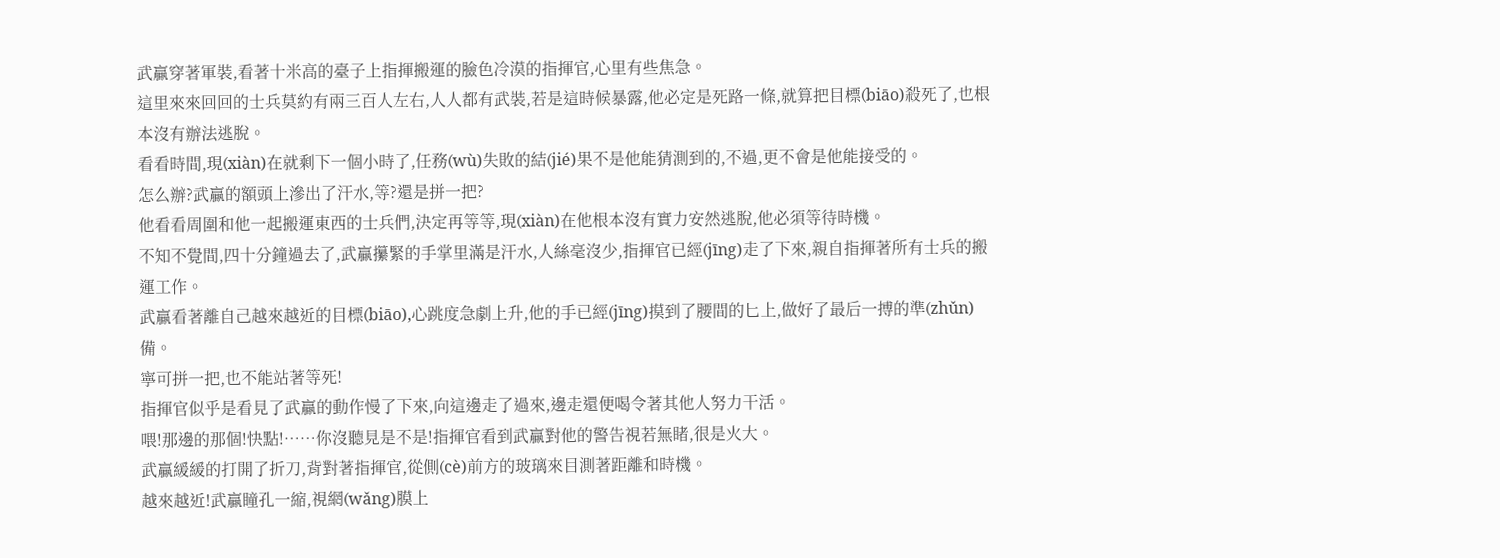武贏穿著軍裝,看著十米高的臺子上指揮搬運的臉色冷漠的指揮官,心里有些焦急。
這里來來回回的士兵莫約有兩三百人左右,人人都有武裝,若是這時候暴露,他必定是死路一條,就算把目標(biāo)殺死了,也根本沒有辦法逃脫。
看看時間,現(xiàn)在就剩下一個小時了,任務(wù)失敗的結(jié)果不是他能猜測到的,不過,更不會是他能接受的。
怎么辦?武贏的額頭上滲出了汗水,等?還是拼一把?
他看看周圍和他一起搬運東西的士兵們,決定再等等,現(xiàn)在他根本沒有實力安然逃脫,他必須等待時機。
不知不覺間,四十分鐘過去了,武贏攥緊的手掌里滿是汗水,人絲毫沒少,指揮官已經(jīng)走了下來,親自指揮著所有士兵的搬運工作。
武贏看著離自己越來越近的目標(biāo),心跳度急劇上升,他的手已經(jīng)摸到了腰間的匕上,做好了最后一搏的準(zhǔn)備。
寧可拼一把,也不能站著等死!
指揮官似乎是看見了武贏的動作慢了下來,向這邊走了過來,邊走還便喝令著其他人努力干活。
喂!那邊的那個!快點!……你沒聽見是不是!指揮官看到武贏對他的警告視若無睹,很是火大。
武贏緩緩的打開了折刀,背對著指揮官,從側(cè)前方的玻璃來目測著距離和時機。
越來越近!武贏瞳孔一縮,視網(wǎng)膜上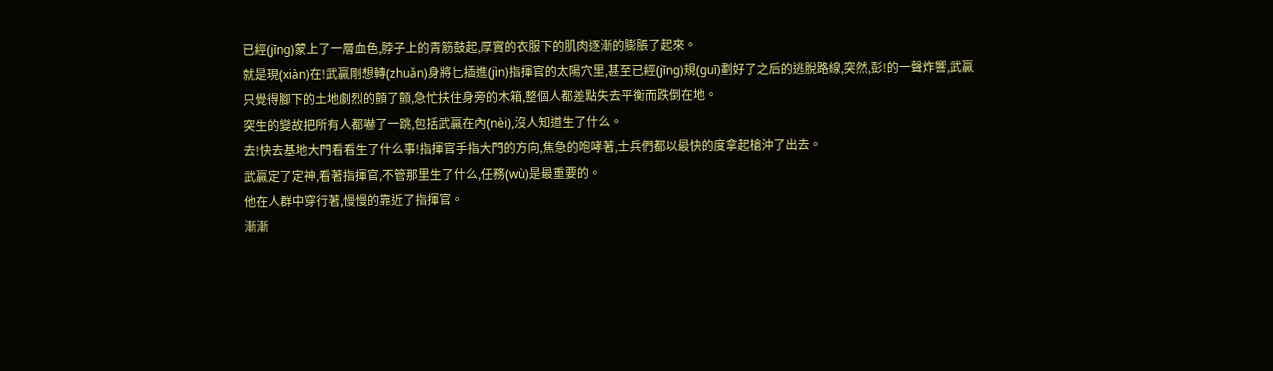已經(jīng)蒙上了一層血色,脖子上的青筋鼓起,厚實的衣服下的肌肉逐漸的膨脹了起來。
就是現(xiàn)在!武贏剛想轉(zhuǎn)身將匕插進(jìn)指揮官的太陽穴里,甚至已經(jīng)規(guī)劃好了之后的逃脫路線,突然,彭!的一聲炸響,武贏只覺得腳下的土地劇烈的顫了顫,急忙扶住身旁的木箱,整個人都差點失去平衡而跌倒在地。
突生的變故把所有人都嚇了一跳,包括武贏在內(nèi),沒人知道生了什么。
去!快去基地大門看看生了什么事!指揮官手指大門的方向,焦急的咆哮著,士兵們都以最快的度拿起槍沖了出去。
武贏定了定神,看著指揮官,不管那里生了什么,任務(wù)是最重要的。
他在人群中穿行著,慢慢的靠近了指揮官。
漸漸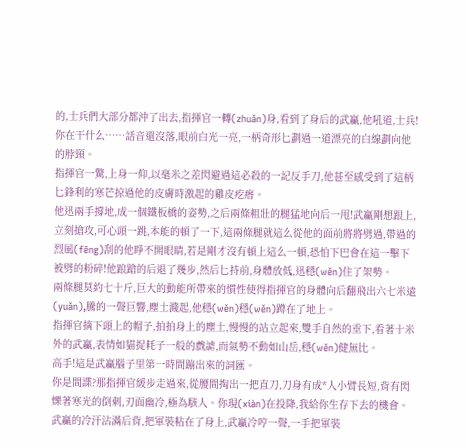的,士兵們大部分都沖了出去,指揮官一轉(zhuǎn)身,看到了身后的武贏,他吼道,士兵!你在干什么……話音還沒落,眼前白光一亮,一柄奇形匕劃過一道漂亮的白線劃向他的脖頸。
指揮官一驚,上身一仰,以毫米之差閃避過這必殺的一記反手刀,他甚至感受到了這柄匕鋒利的寒芒掠過他的皮膚時激起的雞皮疙瘩。
他迅兩手撐地,成一個鐵板橋的姿勢,之后兩條粗壯的腿猛地向后一甩!武贏剛想跟上,立刻搶攻,可心頭一跳,本能的頓了一下,這兩條腿就這么從他的面前將將劈過,帶過的烈風(fēng)刮的他睜不開眼睛,若是剛才沒有頓上這么一頓,恐怕下巴會在這一擊下被劈的粉碎!他踉蹌的后退了幾步,然后匕持前,身體放低,迅穩(wěn)住了架勢。
兩條腿莫約七十斤,巨大的動能所帶來的慣性使得指揮官的身體向后翻飛出六七米遠(yuǎn),騰的一聲巨響,塵土濺起,他穩(wěn)穩(wěn)蹲在了地上。
指揮官摘下頭上的帽子,拍拍身上的塵土,慢慢的站立起來,雙手自然的垂下,看著十米外的武贏,表情如貓捉耗子一般的戲謔,而氣勢不動如山岳,穩(wěn)健無比。
高手!這是武贏腦子里第一時間蹦出來的詞匯。
你是間諜?那指揮官緩步走過來,從腰間掏出一把直刀,刀身有成*人小臂長短,背有閃爍著寒光的倒刺,刃面幽冷,極為駭人。你現(xiàn)在投降,我給你生存下去的機會。
武贏的冷汗沾滿后背,把軍裝粘在了身上,武贏冷哼一聲,一手把軍裝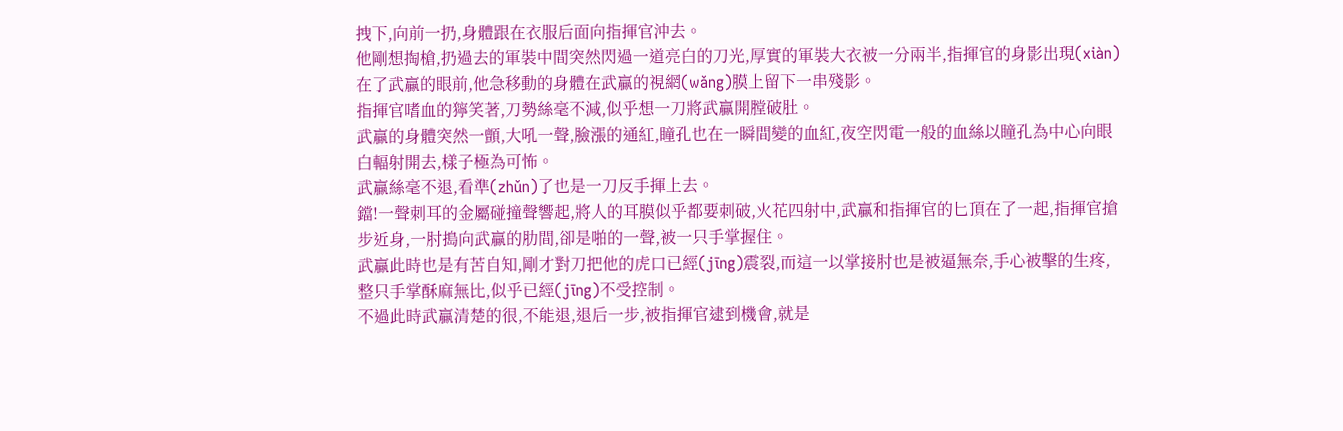拽下,向前一扔,身體跟在衣服后面向指揮官沖去。
他剛想掏槍,扔過去的軍裝中間突然閃過一道亮白的刀光,厚實的軍裝大衣被一分兩半,指揮官的身影出現(xiàn)在了武贏的眼前,他急移動的身體在武贏的視網(wǎng)膜上留下一串殘影。
指揮官嗜血的獰笑著,刀勢絲毫不減,似乎想一刀將武贏開膛破肚。
武贏的身體突然一顫,大吼一聲,臉漲的通紅,瞳孔也在一瞬間變的血紅,夜空閃電一般的血絲以瞳孔為中心向眼白輻射開去,樣子極為可怖。
武贏絲毫不退,看準(zhǔn)了也是一刀反手揮上去。
鐺!一聲刺耳的金屬碰撞聲響起,將人的耳膜似乎都要刺破,火花四射中,武贏和指揮官的匕頂在了一起,指揮官搶步近身,一肘搗向武贏的肋間,卻是啪的一聲,被一只手掌握住。
武贏此時也是有苦自知,剛才對刀把他的虎口已經(jīng)震裂,而這一以掌接肘也是被逼無奈,手心被擊的生疼,整只手掌酥麻無比,似乎已經(jīng)不受控制。
不過此時武贏清楚的很,不能退,退后一步,被指揮官逮到機會,就是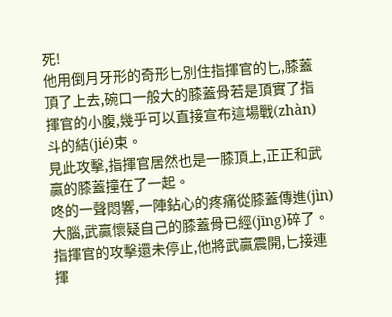死!
他用倒月牙形的奇形匕別住指揮官的匕,膝蓋頂了上去,碗口一般大的膝蓋骨若是頂實了指揮官的小腹,幾乎可以直接宣布這場戰(zhàn)斗的結(jié)束。
見此攻擊,指揮官居然也是一膝頂上,正正和武贏的膝蓋撞在了一起。
咚的一聲悶響,一陣鉆心的疼痛從膝蓋傳進(jìn)大腦,武贏懷疑自己的膝蓋骨已經(jīng)碎了。
指揮官的攻擊還未停止,他將武贏震開,匕接連揮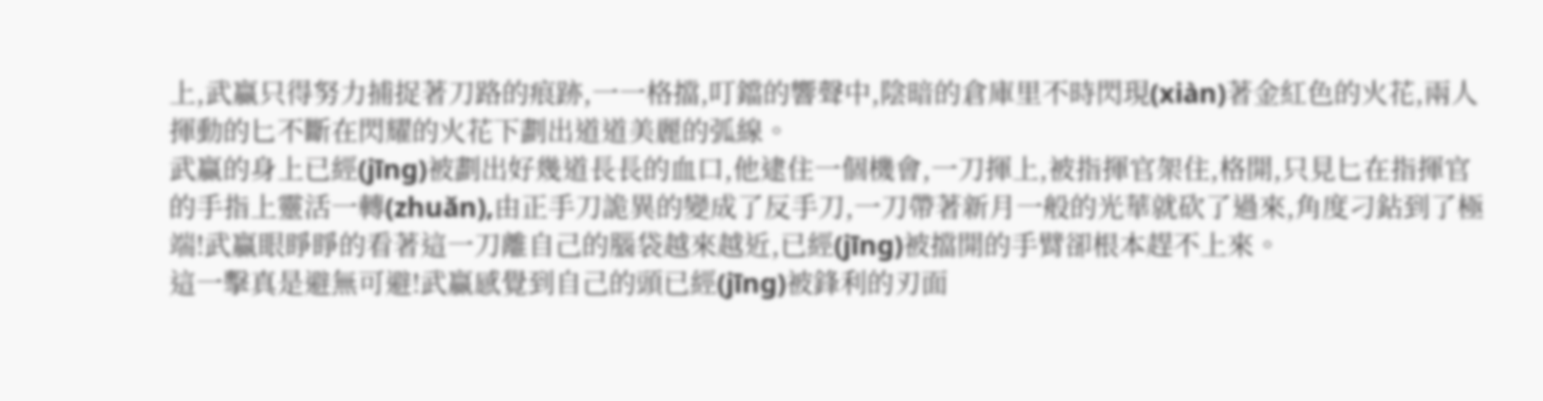上,武贏只得努力捕捉著刀路的痕跡,一一格擋,叮鐺的響聲中,陰暗的倉庫里不時閃現(xiàn)著金紅色的火花,兩人揮動的匕不斷在閃耀的火花下劃出道道美麗的弧線。
武贏的身上已經(jīng)被劃出好幾道長長的血口,他逮住一個機會,一刀揮上,被指揮官架住,格開,只見匕在指揮官的手指上靈活一轉(zhuǎn),由正手刀詭異的變成了反手刀,一刀帶著新月一般的光華就砍了過來,角度刁鉆到了極端!武贏眼睜睜的看著這一刀離自己的腦袋越來越近,已經(jīng)被擋開的手臂卻根本趕不上來。
這一擊真是避無可避!武贏感覺到自己的頭已經(jīng)被鋒利的刃面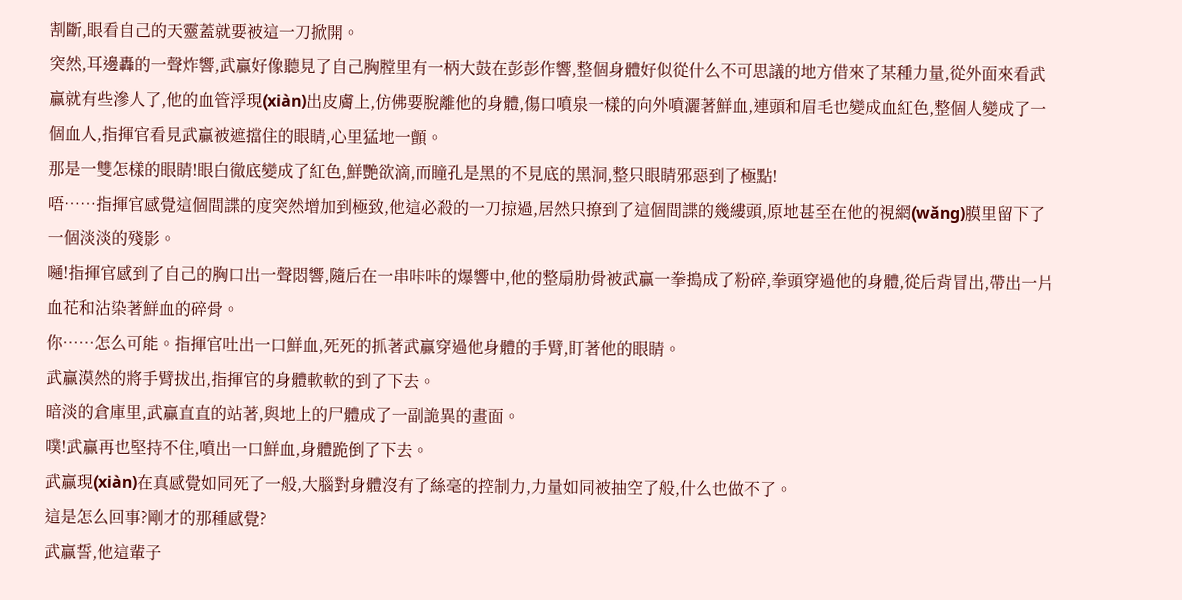割斷,眼看自己的天靈蓋就要被這一刀掀開。
突然,耳邊轟的一聲炸響,武贏好像聽見了自己胸膛里有一柄大鼓在彭彭作響,整個身體好似從什么不可思議的地方借來了某種力量,從外面來看武贏就有些滲人了,他的血管浮現(xiàn)出皮膚上,仿佛要脫離他的身體,傷口噴泉一樣的向外噴灑著鮮血,連頭和眉毛也變成血紅色,整個人變成了一個血人,指揮官看見武贏被遮擋住的眼睛,心里猛地一顫。
那是一雙怎樣的眼睛!眼白徹底變成了紅色,鮮艷欲滴,而瞳孔是黑的不見底的黑洞,整只眼睛邪惡到了極點!
唔……指揮官感覺這個間諜的度突然增加到極致,他這必殺的一刀掠過,居然只撩到了這個間諜的幾縷頭,原地甚至在他的視網(wǎng)膜里留下了一個淡淡的殘影。
嗵!指揮官感到了自己的胸口出一聲悶響,隨后在一串咔咔的爆響中,他的整扇肋骨被武贏一拳搗成了粉碎,拳頭穿過他的身體,從后背冒出,帶出一片血花和沾染著鮮血的碎骨。
你……怎么可能。指揮官吐出一口鮮血,死死的抓著武贏穿過他身體的手臂,盯著他的眼睛。
武贏漠然的將手臂拔出,指揮官的身體軟軟的到了下去。
暗淡的倉庫里,武贏直直的站著,與地上的尸體成了一副詭異的畫面。
噗!武贏再也堅持不住,噴出一口鮮血,身體跪倒了下去。
武贏現(xiàn)在真感覺如同死了一般,大腦對身體沒有了絲毫的控制力,力量如同被抽空了般,什么也做不了。
這是怎么回事?剛才的那種感覺?
武贏誓,他這輩子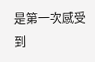是第一次感受到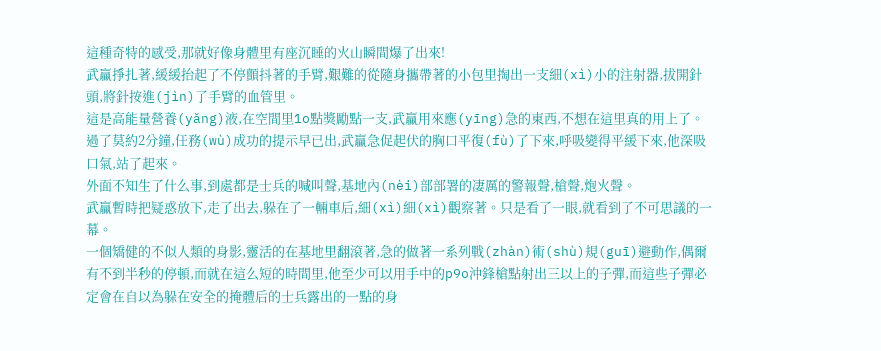這種奇特的感受,那就好像身體里有座沉睡的火山瞬間爆了出來!
武贏掙扎著,緩緩抬起了不停顫抖著的手臂,艱難的從隨身攜帶著的小包里掏出一支細(xì)小的注射器,拔開針頭,將針按進(jìn)了手臂的血管里。
這是高能量營養(yǎng)液,在空間里1o點獎勵點一支,武贏用來應(yīng)急的東西,不想在這里真的用上了。
過了莫約2分鐘,任務(wù)成功的提示早已出,武贏急促起伏的胸口平復(fù)了下來,呼吸變得平緩下來,他深吸口氣,站了起來。
外面不知生了什么事,到處都是士兵的喊叫聲,基地內(nèi)部部署的凄厲的警報聲,槍聲,炮火聲。
武贏暫時把疑惑放下,走了出去,躲在了一輛車后,細(xì)細(xì)觀察著。只是看了一眼,就看到了不可思議的一幕。
一個矯健的不似人類的身影,靈活的在基地里翻滾著,急的做著一系列戰(zhàn)術(shù)規(guī)避動作,偶爾有不到半秒的停頓,而就在這么短的時間里,他至少可以用手中的p9o沖鋒槍點射出三以上的子彈,而這些子彈必定會在自以為躲在安全的掩體后的士兵露出的一點的身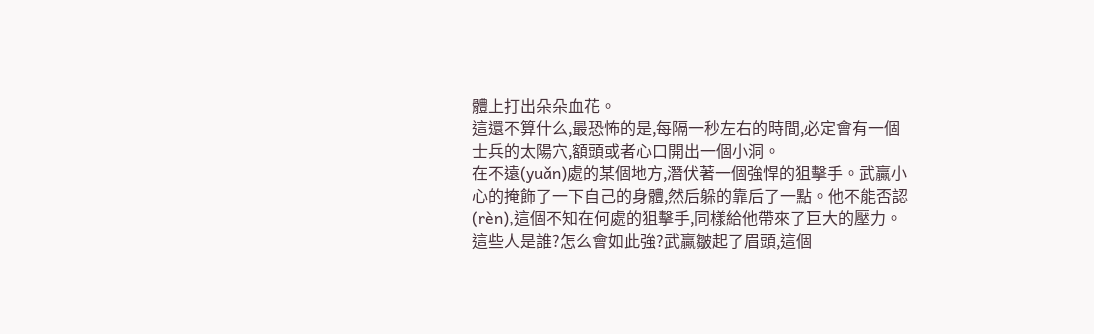體上打出朵朵血花。
這還不算什么,最恐怖的是,每隔一秒左右的時間,必定會有一個士兵的太陽穴,額頭或者心口開出一個小洞。
在不遠(yuǎn)處的某個地方,潛伏著一個強悍的狙擊手。武贏小心的掩飾了一下自己的身體,然后躲的靠后了一點。他不能否認(rèn),這個不知在何處的狙擊手,同樣給他帶來了巨大的壓力。
這些人是誰?怎么會如此強?武贏皺起了眉頭,這個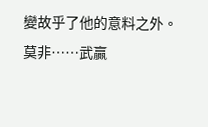變故乎了他的意料之外。
莫非……武贏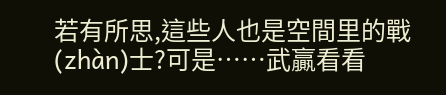若有所思,這些人也是空間里的戰(zhàn)士?可是……武贏看看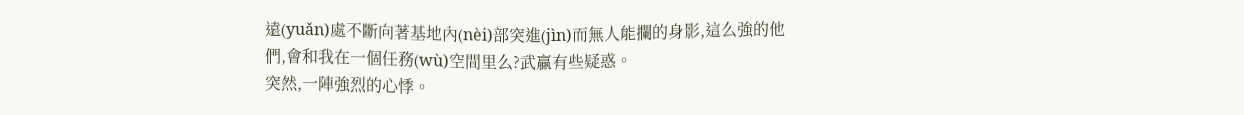遠(yuǎn)處不斷向著基地內(nèi)部突進(jìn)而無人能攔的身影,這么強的他們,會和我在一個任務(wù)空間里么?武贏有些疑惑。
突然,一陣強烈的心悸。